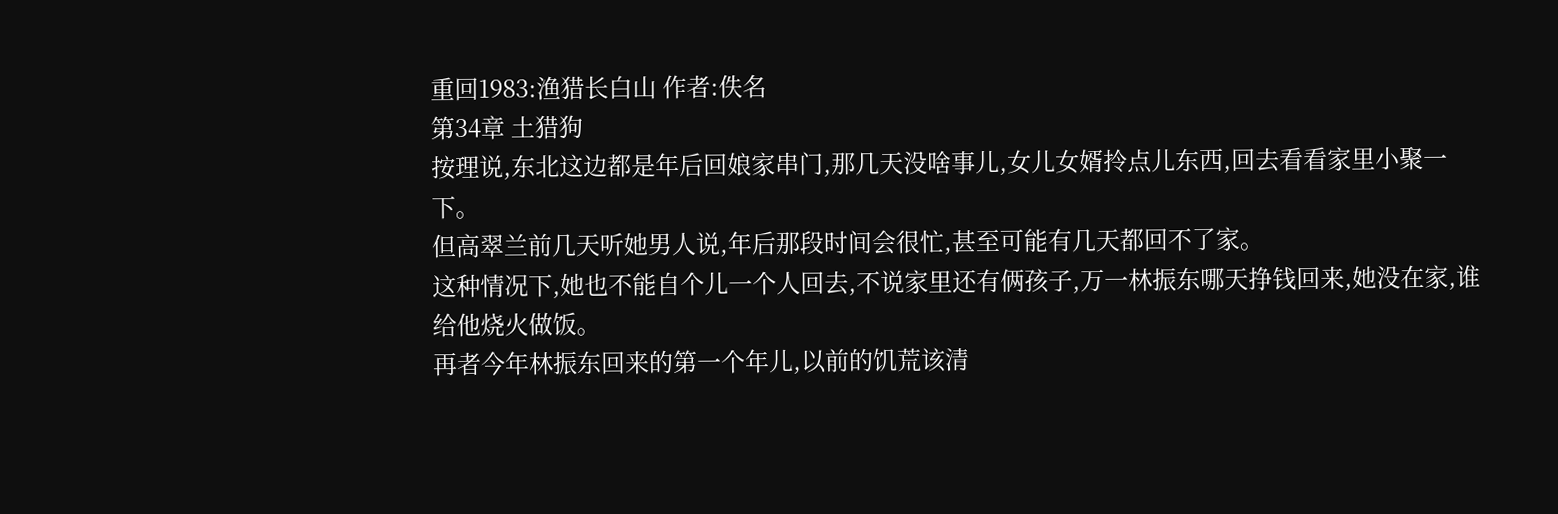重回1983:渔猎长白山 作者:佚名
第34章 土猎狗
按理说,东北这边都是年后回娘家串门,那几天没啥事儿,女儿女婿拎点儿东西,回去看看家里小聚一下。
但高翠兰前几天听她男人说,年后那段时间会很忙,甚至可能有几天都回不了家。
这种情况下,她也不能自个儿一个人回去,不说家里还有俩孩子,万一林振东哪天挣钱回来,她没在家,谁给他烧火做饭。
再者今年林振东回来的第一个年儿,以前的饥荒该清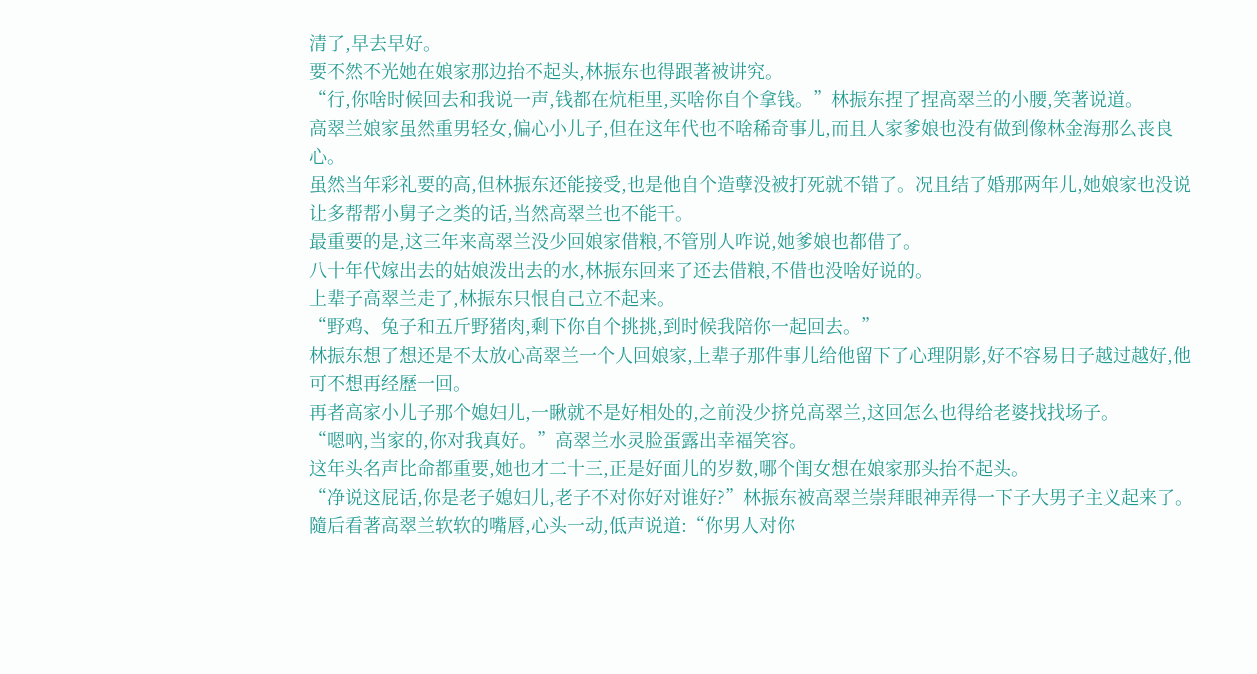清了,早去早好。
要不然不光她在娘家那边抬不起头,林振东也得跟著被讲究。
“行,你啥时候回去和我说一声,钱都在炕柜里,买啥你自个拿钱。”林振东捏了捏高翠兰的小腰,笑著说道。
高翠兰娘家虽然重男轻女,偏心小儿子,但在这年代也不啥稀奇事儿,而且人家爹娘也没有做到像林金海那么丧良心。
虽然当年彩礼要的高,但林振东还能接受,也是他自个造孽没被打死就不错了。况且结了婚那两年儿,她娘家也没说让多帮帮小舅子之类的话,当然高翠兰也不能干。
最重要的是,这三年来高翠兰没少回娘家借粮,不管別人咋说,她爹娘也都借了。
八十年代嫁出去的姑娘泼出去的水,林振东回来了还去借粮,不借也没啥好说的。
上辈子高翠兰走了,林振东只恨自己立不起来。
“野鸡、兔子和五斤野猪肉,剩下你自个挑挑,到时候我陪你一起回去。”
林振东想了想还是不太放心高翠兰一个人回娘家,上辈子那件事儿给他留下了心理阴影,好不容易日子越过越好,他可不想再经歷一回。
再者高家小儿子那个媳妇儿,一瞅就不是好相处的,之前没少挤兑高翠兰,这回怎么也得给老婆找找场子。
“嗯吶,当家的,你对我真好。”高翠兰水灵脸蛋露出幸福笑容。
这年头名声比命都重要,她也才二十三,正是好面儿的岁数,哪个闺女想在娘家那头抬不起头。
“净说这屁话,你是老子媳妇儿,老子不对你好对谁好?”林振东被高翠兰崇拜眼神弄得一下子大男子主义起来了。
隨后看著高翠兰软软的嘴唇,心头一动,低声说道:“你男人对你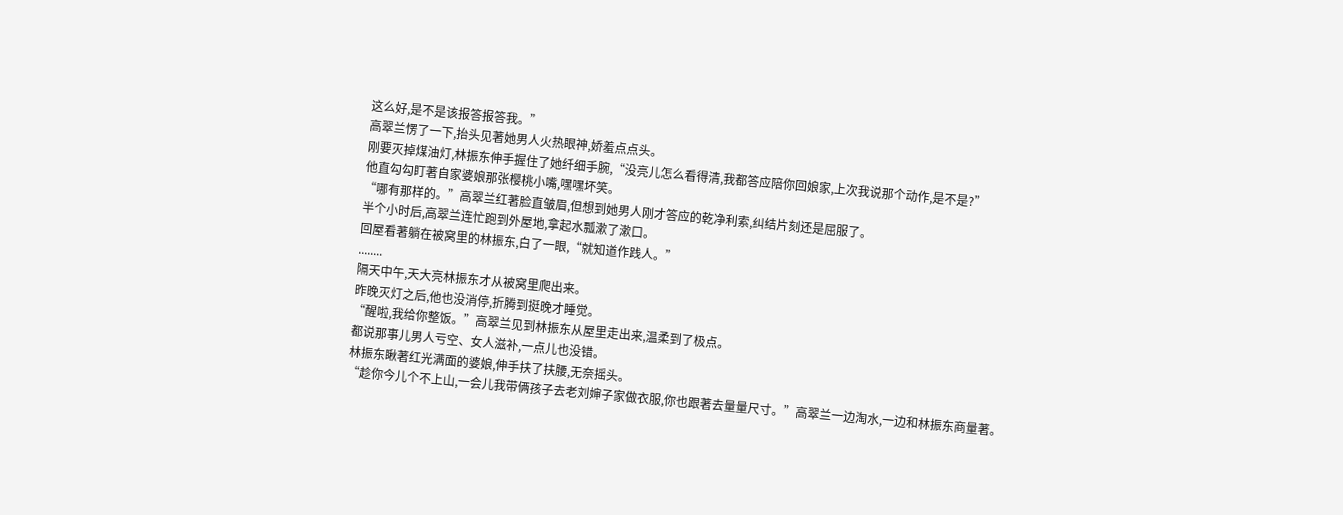这么好,是不是该报答报答我。”
高翠兰愣了一下,抬头见著她男人火热眼神,娇羞点点头。
刚要灭掉煤油灯,林振东伸手握住了她纤细手腕,“没亮儿怎么看得清,我都答应陪你回娘家,上次我说那个动作,是不是?”
他直勾勾盯著自家婆娘那张樱桃小嘴,嘿嘿坏笑。
“哪有那样的。”高翠兰红著脸直皱眉,但想到她男人刚才答应的乾净利索,纠结片刻还是屈服了。
半个小时后,高翠兰连忙跑到外屋地,拿起水瓢漱了漱口。
回屋看著躺在被窝里的林振东,白了一眼,“就知道作践人。”
........
隔天中午,天大亮林振东才从被窝里爬出来。
昨晚灭灯之后,他也没消停,折腾到挺晚才睡觉。
“醒啦,我给你整饭。”高翠兰见到林振东从屋里走出来,温柔到了极点。
都说那事儿男人亏空、女人滋补,一点儿也没错。
林振东瞅著红光满面的婆娘,伸手扶了扶腰,无奈摇头。
“趁你今儿个不上山,一会儿我带俩孩子去老刘婶子家做衣服,你也跟著去量量尺寸。”高翠兰一边淘水,一边和林振东商量著。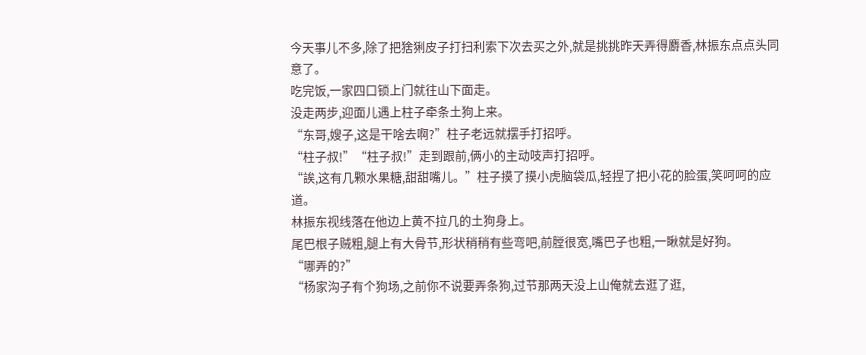今天事儿不多,除了把猞猁皮子打扫利索下次去买之外,就是挑挑昨天弄得麝香,林振东点点头同意了。
吃完饭,一家四口锁上门就往山下面走。
没走两步,迎面儿遇上柱子牵条土狗上来。
“东哥,嫂子,这是干啥去啊?”柱子老远就摆手打招呼。
“柱子叔!”“柱子叔!”走到跟前,俩小的主动吱声打招呼。
“誒,这有几颗水果糖,甜甜嘴儿。”柱子摸了摸小虎脑袋瓜,轻捏了把小花的脸蛋,笑呵呵的应道。
林振东视线落在他边上黄不拉几的土狗身上。
尾巴根子贼粗,腿上有大骨节,形状稍稍有些弯吧,前膛很宽,嘴巴子也粗,一瞅就是好狗。
“哪弄的?”
“杨家沟子有个狗场,之前你不说要弄条狗,过节那两天没上山俺就去逛了逛,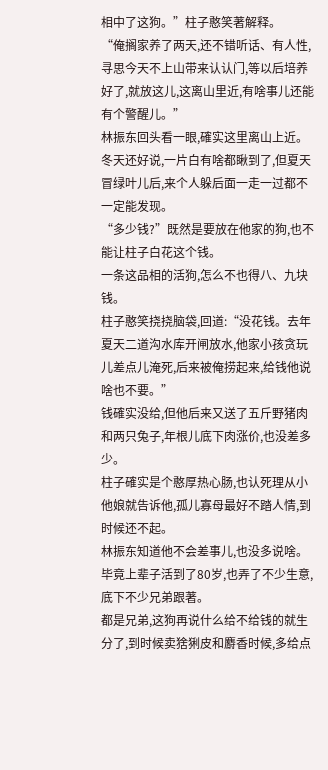相中了这狗。”柱子憨笑著解释。
“俺搁家养了两天,还不错听话、有人性,寻思今天不上山带来认认门,等以后培养好了,就放这儿,这离山里近,有啥事儿还能有个警醒儿。”
林振东回头看一眼,確实这里离山上近。
冬天还好说,一片白有啥都瞅到了,但夏天冒绿叶儿后,来个人躲后面一走一过都不一定能发现。
“多少钱?”既然是要放在他家的狗,也不能让柱子白花这个钱。
一条这品相的活狗,怎么不也得八、九块钱。
柱子憨笑挠挠脑袋,回道:“没花钱。去年夏天二道沟水库开闸放水,他家小孩贪玩儿差点儿淹死,后来被俺捞起来,给钱他说啥也不要。”
钱確实没给,但他后来又送了五斤野猪肉和两只兔子,年根儿底下肉涨价,也没差多少。
柱子確实是个憨厚热心肠,也认死理从小他娘就告诉他,孤儿寡母最好不踏人情,到时候还不起。
林振东知道他不会差事儿,也没多说啥。
毕竟上辈子活到了80岁,也弄了不少生意,底下不少兄弟跟著。
都是兄弟,这狗再说什么给不给钱的就生分了,到时候卖猞猁皮和麝香时候,多给点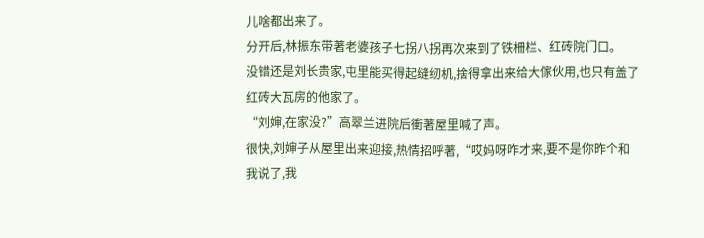儿啥都出来了。
分开后,林振东带著老婆孩子七拐八拐再次来到了铁柵栏、红砖院门口。
没错还是刘长贵家,屯里能买得起缝纫机,捨得拿出来给大傢伙用,也只有盖了红砖大瓦房的他家了。
“刘婶,在家没?”高翠兰进院后衝著屋里喊了声。
很快,刘婶子从屋里出来迎接,热情招呼著,“哎妈呀咋才来,要不是你昨个和我说了,我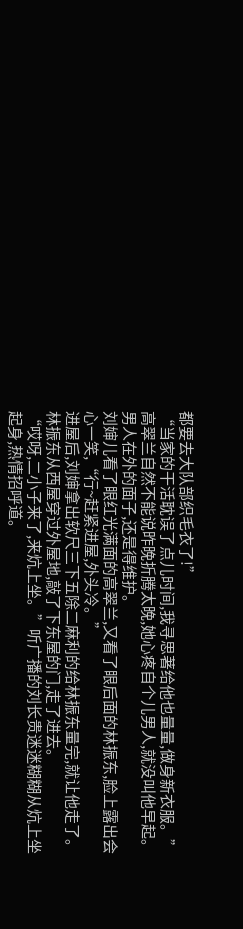都要去大队部织毛衣了!”
“当家的干活耽误了点儿时间,我寻思著给他也量量,做身新衣服。”高翠兰自然不能说昨晚折腾太晚,她心疼自个儿男人,就没叫他早起。
男人在外的面子,还是得维护。
刘婶儿看了眼红光满面的高翠兰,又看了眼后面的林振东,脸上露出会心一笑,“行~赶紧进屋,外头冷。”
进屋后,刘婶拿出软尺三下五除二麻利的给林振东量完,就让他走了。
林振东从西屋穿过外屋地,敲了下东屋的门,走了进去。
“哎呀,二小子来了,来炕上坐。”听广播的刘长贵迷迷糊糊从炕上坐起身,热情招呼道。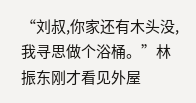“刘叔,你家还有木头没,我寻思做个浴桶。”林振东刚才看见外屋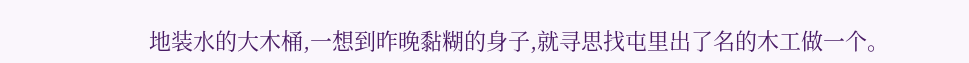地装水的大木桶,一想到昨晚黏糊的身子,就寻思找屯里出了名的木工做一个。